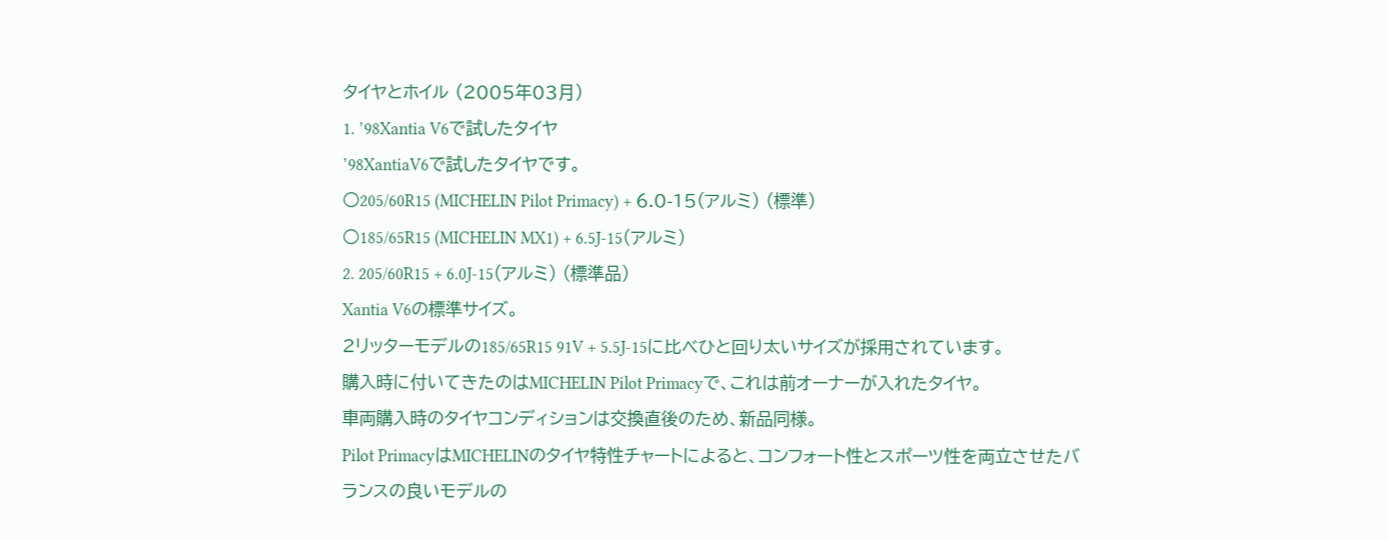タイヤとホイル (2005年03月)
1. ’98Xantia V6で試したタイヤ
’98XantiaV6で試したタイヤです。
○205/60R15 (MICHELIN Pilot Primacy) + 6.0-15(アルミ) (標準)
○185/65R15 (MICHELIN MX1) + 6.5J-15(アルミ)
2. 205/60R15 + 6.0J-15(アルミ) (標準品)
Xantia V6の標準サイズ。
2リッターモデルの185/65R15 91V + 5.5J-15に比べひと回り太いサイズが採用されています。
購入時に付いてきたのはMICHELIN Pilot Primacyで、これは前オーナーが入れたタイヤ。
車両購入時のタイヤコンディションは交換直後のため、新品同様。
Pilot PrimacyはMICHELINのタイヤ特性チャートによると、コンフォート性とスポーツ性を両立させたバランスの良いモデルの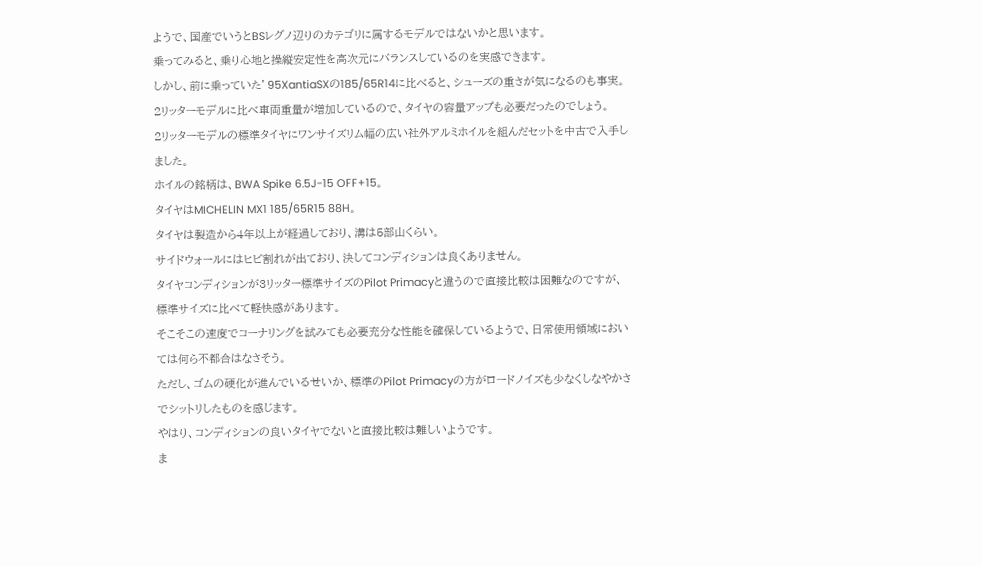ようで、国産でいうとBSレグノ辺りのカテゴリに属するモデルではないかと思います。
乗ってみると、乗り心地と操縦安定性を高次元にバランスしているのを実感できます。
しかし、前に乗っていた’95XantiaSXの185/65R14に比べると、シューズの重さが気になるのも事実。
2リッターモデルに比べ車両重量が増加しているので、タイヤの容量アップも必要だったのでしょう。
2リッターモデルの標準タイヤにワンサイズリム幅の広い社外アルミホイルを組んだセットを中古で入手しました。
ホイルの銘柄は、BWA Spike 6.5J-15 OFF+15。
タイヤはMICHELIN MX1 185/65R15 88H。
タイヤは製造から4年以上が経過しており、溝は5部山くらい。
サイドウォールにはヒビ割れが出ており、決してコンディションは良くありません。
タイヤコンディションが3リッター標準サイズのPilot Primacyと違うので直接比較は困難なのですが、標準サイズに比べて軽快感があります。
そこそこの速度でコーナリングを試みても必要充分な性能を確保しているようで、日常使用領域においては何ら不都合はなさそう。
ただし、ゴムの硬化が進んでいるせいか、標準のPilot Primacyの方がロードノイズも少なくしなやかさでシットリしたものを感じます。
やはり、コンディションの良いタイヤでないと直接比較は難しいようです。
ま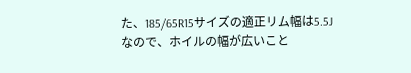た、185/65R15サイズの適正リム幅は5.5Jなので、ホイルの幅が広いこと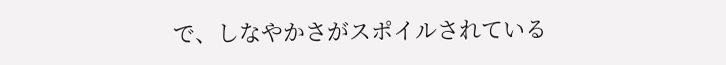で、しなやかさがスポイルされている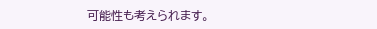可能性も考えられます。